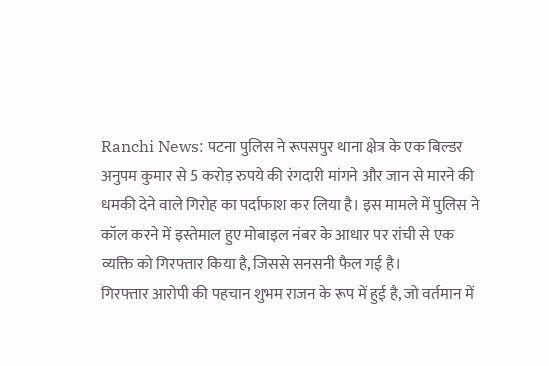Ranchi News: पटना पुलिस ने रूपसपुर थाना क्षेत्र के एक बिल्डर अनुपम कुमार से 5 करोड़ रुपये की रंगदारी मांगने और जान से मारने की धमकी देने वाले गिरोह का पर्दाफाश कर लिया है। इस मामले में पुलिस ने कॉल करने में इस्तेमाल हुए मोबाइल नंबर के आधार पर रांची से एक व्यक्ति को गिरफ्तार किया है, जिससे सनसनी फैल गई है।
गिरफ्तार आरोपी की पहचान शुभम राजन के रूप में हुई है, जो वर्तमान में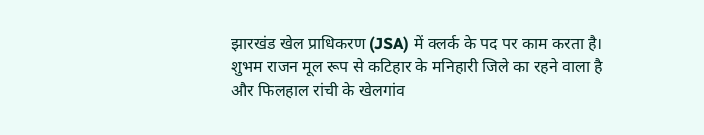झारखंड खेल प्राधिकरण (JSA) में क्लर्क के पद पर काम करता है। शुभम राजन मूल रूप से कटिहार के मनिहारी जिले का रहने वाला है और फिलहाल रांची के खेलगांव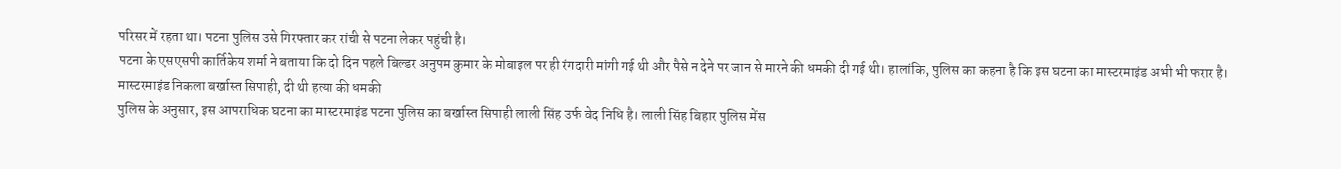परिसर में रहता था। पटना पुलिस उसे गिरफ्तार कर रांची से पटना लेकर पहुंची है।
पटना के एसएसपी कार्तिकेय शर्मा ने बताया कि दो दिन पहले बिल्डर अनुपम कुमार के मोबाइल पर ही रंगदारी मांगी गई थी और पैसे न देने पर जान से मारने की धमकी दी गई थी। हालांकि, पुलिस का कहना है कि इस घटना का मास्टरमाइंड अभी भी फरार है।
मास्टरमाइंड निकला बर्खास्त सिपाही, दी थी हत्या की धमकी
पुलिस के अनुसार, इस आपराधिक घटना का मास्टरमाइंड पटना पुलिस का बर्खास्त सिपाही लाली सिंह उर्फ वेद निधि है। लाली सिंह बिहार पुलिस मेंस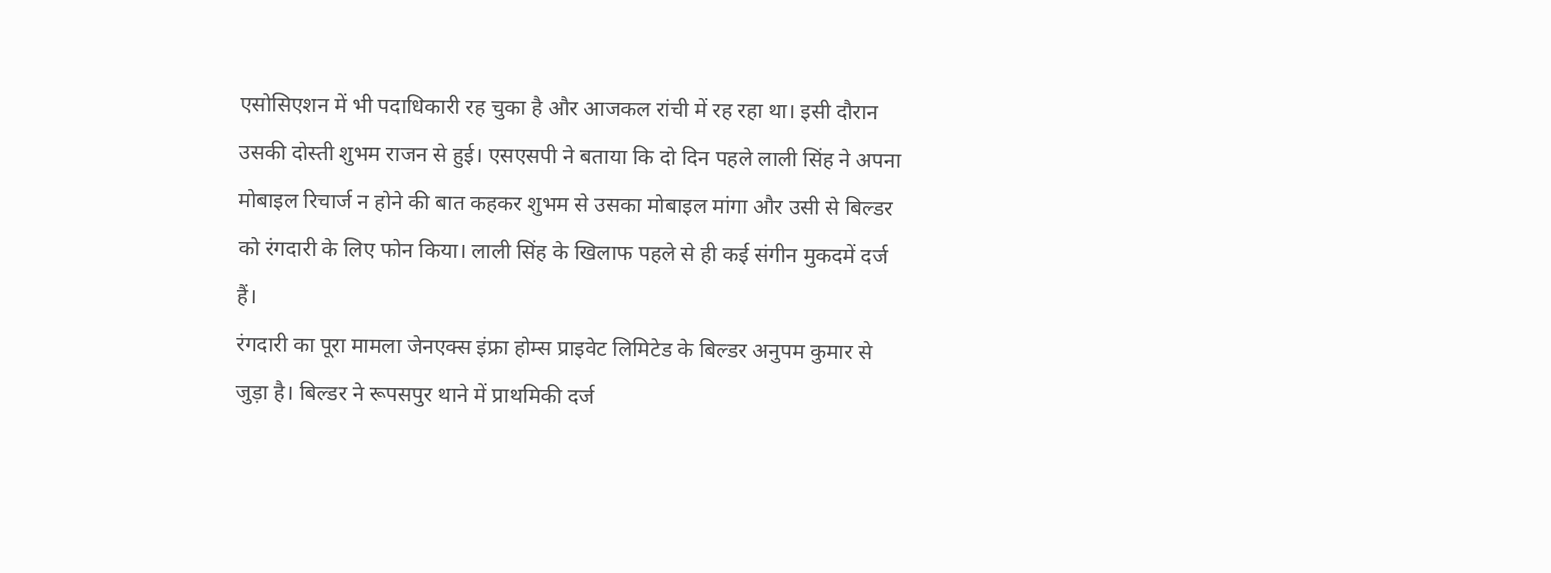एसोसिएशन में भी पदाधिकारी रह चुका है और आजकल रांची में रह रहा था। इसी दौरान उसकी दोस्ती शुभम राजन से हुई। एसएसपी ने बताया कि दो दिन पहले लाली सिंह ने अपना मोबाइल रिचार्ज न होने की बात कहकर शुभम से उसका मोबाइल मांगा और उसी से बिल्डर को रंगदारी के लिए फोन किया। लाली सिंह के खिलाफ पहले से ही कई संगीन मुकदमें दर्ज हैं।
रंगदारी का पूरा मामला जेनएक्स इंफ्रा होम्स प्राइवेट लिमिटेड के बिल्डर अनुपम कुमार से जुड़ा है। बिल्डर ने रूपसपुर थाने में प्राथमिकी दर्ज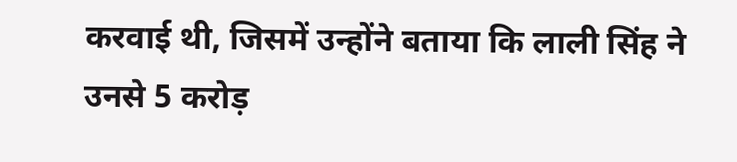करवाई थी, जिसमें उन्होंने बताया कि लाली सिंह ने उनसे 5 करोड़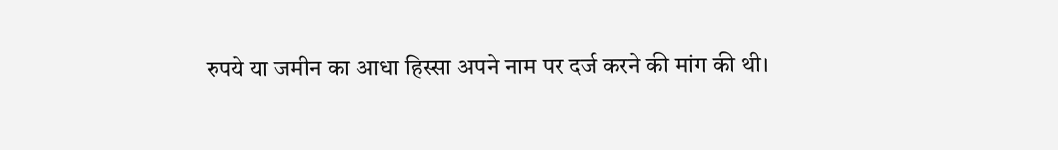रुपये या जमीन का आधा हिस्सा अपने नाम पर दर्ज करने की मांग की थी।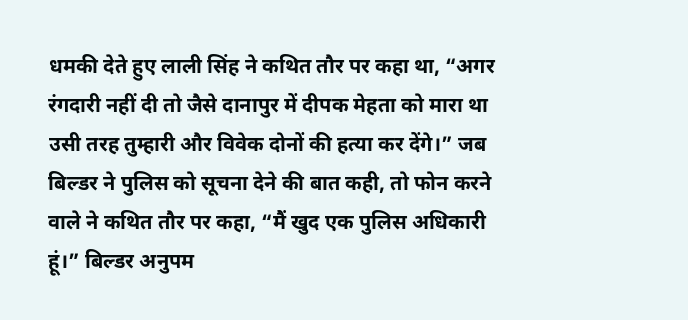धमकी देते हुए लाली सिंह ने कथित तौर पर कहा था, “अगर रंगदारी नहीं दी तो जैसे दानापुर में दीपक मेहता को मारा था उसी तरह तुम्हारी और विवेक दोनों की हत्या कर देंगे।” जब बिल्डर ने पुलिस को सूचना देने की बात कही, तो फोन करने वाले ने कथित तौर पर कहा, “मैं खुद एक पुलिस अधिकारी हूं।” बिल्डर अनुपम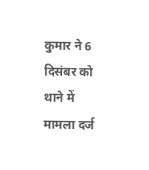कुमार ने 6 दिसंबर को थाने में मामला दर्ज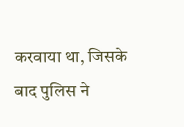करवाया था, जिसके बाद पुलिस ने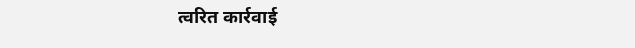त्वरित कार्रवाई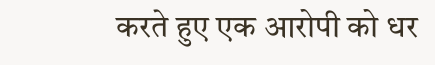करते हुए एक आरोपी को धर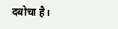दबोचा है।